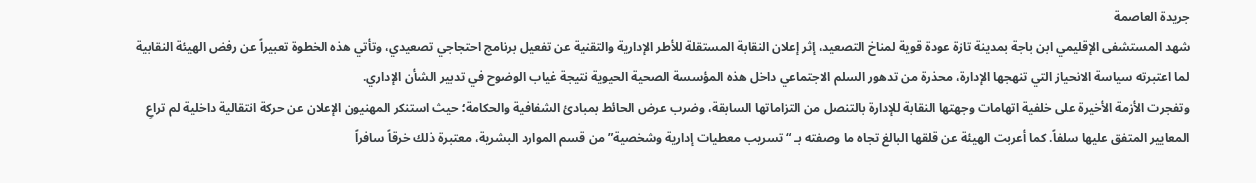جريدة العاصمة
شهد المستشفى الإقليمي ابن باجة بمدينة تازة عودة قوية لمناخ التصعيد، إثر إعلان النقابة المستقلة للأطر الإدارية والتقنية عن تفعيل برنامج احتجاجي تصعيدي، وتأتي هذه الخطوة تعبيراً عن رفض الهيئة النقابية لما اعتبرته سياسة الانحياز التي تنهجها الإدارة، محذرة من تدهور السلم الاجتماعي داخل هذه المؤسسة الصحية الحيوية نتيجة غياب الوضوح في تدبير الشأن الإداري.
وتفجرت الأزمة الأخيرة على خلفية اتهامات وجهتها النقابة للإدارة بالتنصل من التزاماتها السابقة، وضرب عرض الحائط بمبادئ الشفافية والحكامة؛ حيث استنكر المهنيون الإعلان عن حركة انتقالية داخلية لم تراعِ المعايير المتفق عليها سلفاً. كما أعربت الهيئة عن قلقها البالغ تجاه ما وصفته بـ “تسريب معطيات إدارية وشخصية” من قسم الموارد البشرية، معتبرة ذلك خرقاً سافراً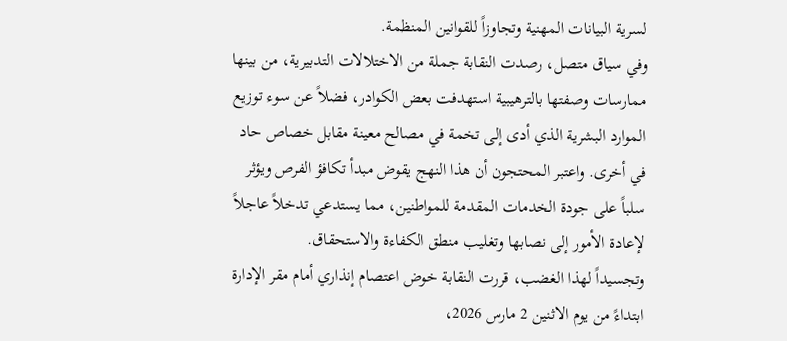لسرية البيانات المهنية وتجاوزاً للقوانين المنظمة.
وفي سياق متصل، رصدت النقابة جملة من الاختلالات التدبيرية، من بينها ممارسات وصفتها بالترهيبية استهدفت بعض الكوادر، فضلاً عن سوء توزيع الموارد البشرية الذي أدى إلى تخمة في مصالح معينة مقابل خصاص حاد في أخرى. واعتبر المحتجون أن هذا النهج يقوض مبدأ تكافؤ الفرص ويؤثر سلباً على جودة الخدمات المقدمة للمواطنين، مما يستدعي تدخلاً عاجلاً لإعادة الأمور إلى نصابها وتغليب منطق الكفاءة والاستحقاق.
وتجسيداً لهذا الغضب، قررت النقابة خوض اعتصام إنذاري أمام مقر الإدارة ابتداءً من يوم الاثنين 2 مارس 2026،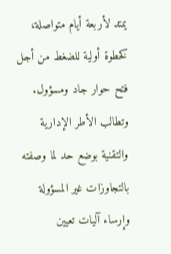يمتد لأربعة أيام متواصلة، كخطوة أولية للضغط من أجل فتح حوار جاد ومسؤول. وتطالب الأطر الإدارية والتقنية بوضع حد لما وصفته بالتجاوزات غير المسؤولة وإرساء آليات تعيين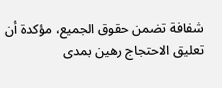شفافة تضمن حقوق الجميع، مؤكدة أن تعليق الاحتجاج رهين بمدى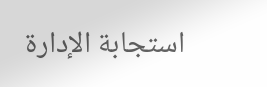استجابة الإدارة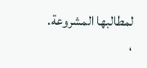لمطالبها المشروعة.
،